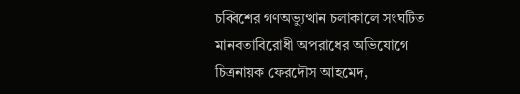চব্বিশের গণঅভ্যুত্থান চলাকালে সংঘটিত মানবতাবিরোধী অপরাধের অভিযোগে চিত্রনায়ক ফেরদৌস আহমেদ,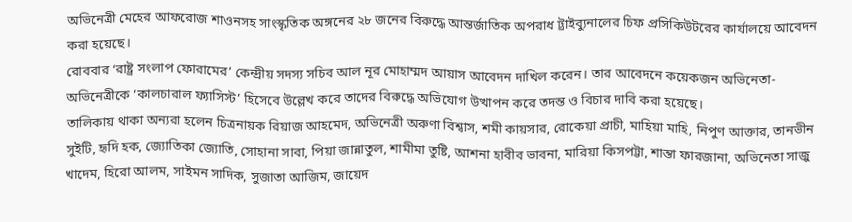অভিনেত্রী মেহের আফরোজ শাওনসহ সাংস্কৃতিক অঙ্গনের ২৮ জনের বিরুদ্ধে আন্তর্জাতিক অপরাধ ট্রাইব্যুনালের চিফ প্রসিকিউটরের কার্যালয়ে আবেদন করা হয়েছে।
রোববার ‘রাষ্ট্র সংলাপ ফোরামের’ কেন্দ্রীয় সদস্য সচিব আল নূর মোহাম্মদ আয়াস আবেদন দাখিল করেন। তার আবেদনে কয়েকজন অভিনেতা-অভিনেত্রীকে ‘কালচারাল ফ্যাসিস্ট’ হিসেবে উল্লেখ করে তাদের বিরুদ্ধে অভিযোগ উত্থাপন করে তদন্ত ও বিচার দাবি করা হয়েছে।
তালিকায় থাকা অন্যরা হলেন চিত্রনায়ক রিয়াজ আহমেদ, অভিনেত্রী অরুণা বিশ্বাস, শমী কায়সার, রোকেয়া প্রাচী, মাহিয়া মাহি, নিপুণ আক্তার, তানভীন সুইটি, হৃদি হক, জ্যোতিকা জ্যোতি, সোহানা সাবা, পিয়া জান্নাতুল, শামীমা তুষ্টি, আশনা হাবীব ভাবনা, মারিয়া কিসপট্টা, শান্তা ফারজানা, অভিনেতা সাজু খাদেম, হিরো আলম, সাইমন সাদিক, সুজাতা আজিম, জায়েদ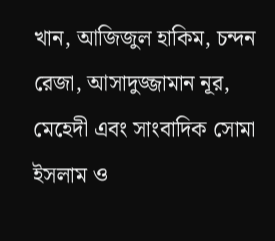খান, আজিজুল হাকিম, চন্দন রেজা, আসাদুজ্জামান নূর, মেহেদী এবং সাংবাদিক সোমা ইসলাম ও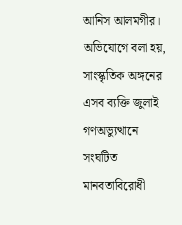আনিস আলমগীর।
অভিযোগে বলা হয়, সাংস্কৃতিক অঙ্গনের এসব ব্যক্তি জুলাই গণঅভ্যুত্থানে সংঘটিত মানবতাবিরোধী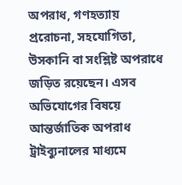অপরাধ, গণহত্যায় প্ররোচনা, সহযোগিতা, উসকানি বা সংশ্লিষ্ট অপরাধে জড়িত রয়েছেন। এসব অভিযোগের বিষয়ে আন্তর্জাতিক অপরাধ ট্রাইব্যুনালের মাধ্যমে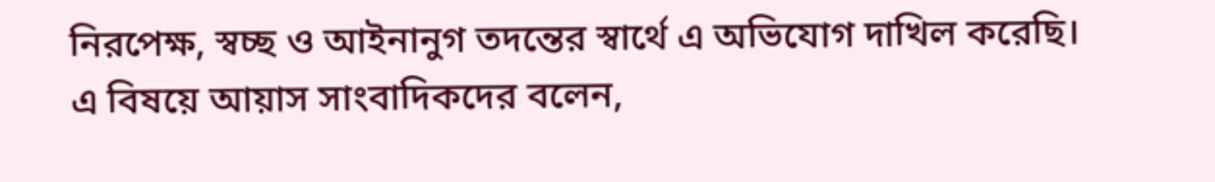নিরপেক্ষ, স্বচ্ছ ও আইনানুগ তদন্তের স্বার্থে এ অভিযোগ দাখিল করেছি।
এ বিষয়ে আয়াস সাংবাদিকদের বলেন,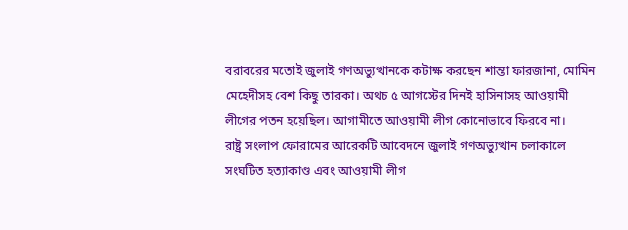বরাবরের মতোই জুলাই গণঅভ্যুত্থানকে কটাক্ষ করছেন শান্তা ফারজানা, মোমিন মেহেদীসহ বেশ কিছু তারকা। অথচ ৫ আগস্টের দিনই হাসিনাসহ আওয়ামী লীগের পতন হয়েছিল। আগামীতে আওয়ামী লীগ কোনোভাবে ফিরবে না।
রাষ্ট্র সংলাপ ফোরামের আরেকটি আবেদনে জুলাই গণঅভ্যুত্থান চলাকালে সংঘটিত হত্যাকাণ্ড এবং আওয়ামী লীগ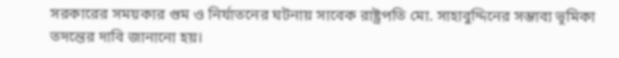সরকারের সময়কার গুম ও নির্যাতনের ঘটনায় সাবেক রাষ্ট্রপতি মো. সাহাবুদ্দিনের সম্ভাব্য ভূমিকা তদন্তের দাবি জানানো হয়।